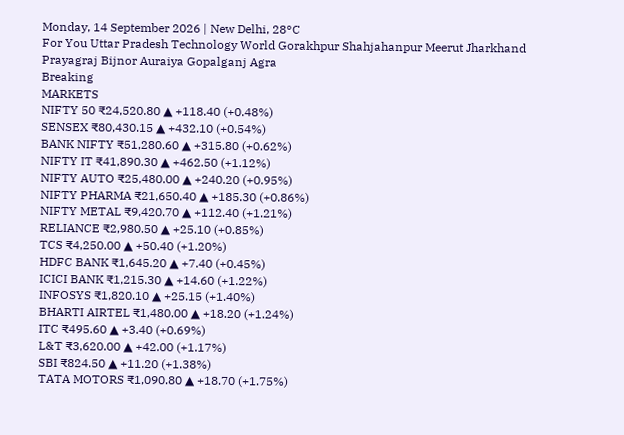Monday, 14 September 2026 | New Delhi, 28°C
For You Uttar Pradesh Technology World Gorakhpur Shahjahanpur Meerut Jharkhand Prayagraj Bijnor Auraiya Gopalganj Agra
Breaking
MARKETS
NIFTY 50 ₹24,520.80 ▲ +118.40 (+0.48%)
SENSEX ₹80,430.15 ▲ +432.10 (+0.54%)
BANK NIFTY ₹51,280.60 ▲ +315.80 (+0.62%)
NIFTY IT ₹41,890.30 ▲ +462.50 (+1.12%)
NIFTY AUTO ₹25,480.00 ▲ +240.20 (+0.95%)
NIFTY PHARMA ₹21,650.40 ▲ +185.30 (+0.86%)
NIFTY METAL ₹9,420.70 ▲ +112.40 (+1.21%)
RELIANCE ₹2,980.50 ▲ +25.10 (+0.85%)
TCS ₹4,250.00 ▲ +50.40 (+1.20%)
HDFC BANK ₹1,645.20 ▲ +7.40 (+0.45%)
ICICI BANK ₹1,215.30 ▲ +14.60 (+1.22%)
INFOSYS ₹1,820.10 ▲ +25.15 (+1.40%)
BHARTI AIRTEL ₹1,480.00 ▲ +18.20 (+1.24%)
ITC ₹495.60 ▲ +3.40 (+0.69%)
L&T ₹3,620.00 ▲ +42.00 (+1.17%)
SBI ₹824.50 ▲ +11.20 (+1.38%)
TATA MOTORS ₹1,090.80 ▲ +18.70 (+1.75%)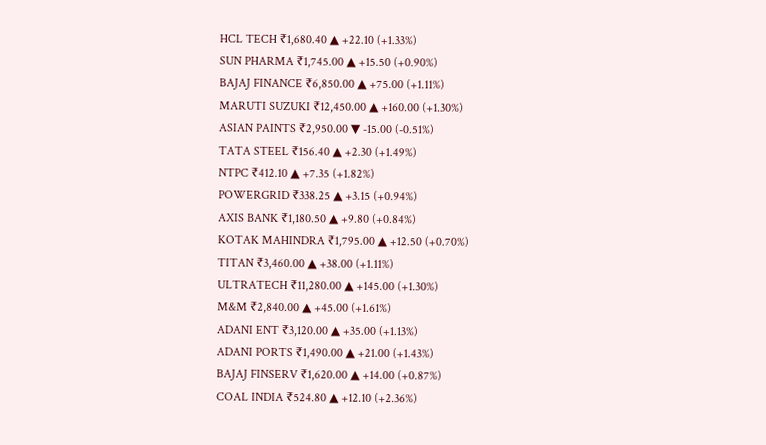HCL TECH ₹1,680.40 ▲ +22.10 (+1.33%)
SUN PHARMA ₹1,745.00 ▲ +15.50 (+0.90%)
BAJAJ FINANCE ₹6,850.00 ▲ +75.00 (+1.11%)
MARUTI SUZUKI ₹12,450.00 ▲ +160.00 (+1.30%)
ASIAN PAINTS ₹2,950.00 ▼ -15.00 (-0.51%)
TATA STEEL ₹156.40 ▲ +2.30 (+1.49%)
NTPC ₹412.10 ▲ +7.35 (+1.82%)
POWERGRID ₹338.25 ▲ +3.15 (+0.94%)
AXIS BANK ₹1,180.50 ▲ +9.80 (+0.84%)
KOTAK MAHINDRA ₹1,795.00 ▲ +12.50 (+0.70%)
TITAN ₹3,460.00 ▲ +38.00 (+1.11%)
ULTRATECH ₹11,280.00 ▲ +145.00 (+1.30%)
M&M ₹2,840.00 ▲ +45.00 (+1.61%)
ADANI ENT ₹3,120.00 ▲ +35.00 (+1.13%)
ADANI PORTS ₹1,490.00 ▲ +21.00 (+1.43%)
BAJAJ FINSERV ₹1,620.00 ▲ +14.00 (+0.87%)
COAL INDIA ₹524.80 ▲ +12.10 (+2.36%)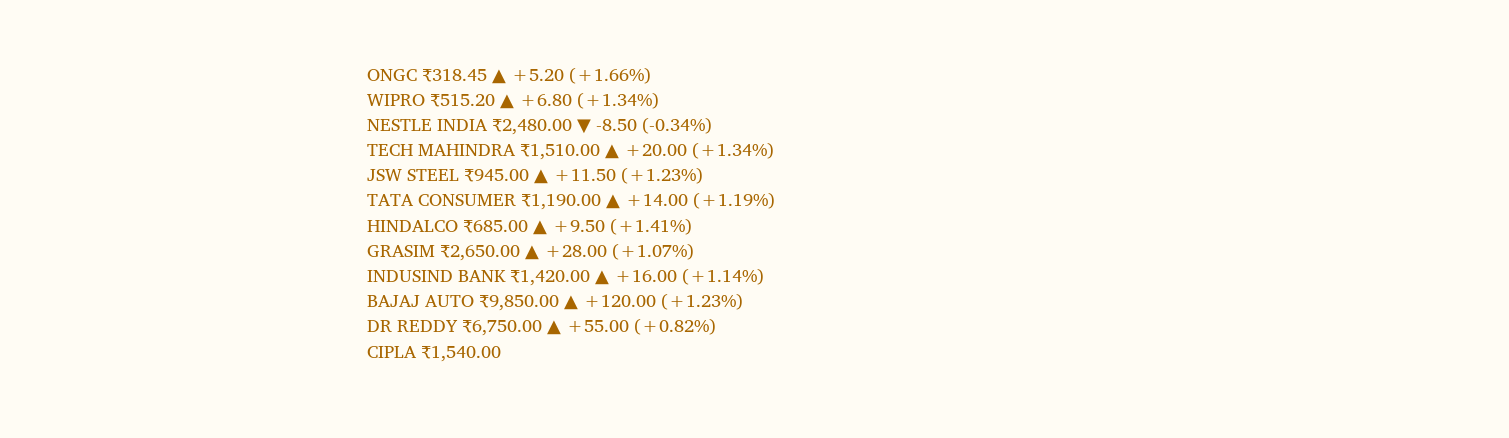ONGC ₹318.45 ▲ +5.20 (+1.66%)
WIPRO ₹515.20 ▲ +6.80 (+1.34%)
NESTLE INDIA ₹2,480.00 ▼ -8.50 (-0.34%)
TECH MAHINDRA ₹1,510.00 ▲ +20.00 (+1.34%)
JSW STEEL ₹945.00 ▲ +11.50 (+1.23%)
TATA CONSUMER ₹1,190.00 ▲ +14.00 (+1.19%)
HINDALCO ₹685.00 ▲ +9.50 (+1.41%)
GRASIM ₹2,650.00 ▲ +28.00 (+1.07%)
INDUSIND BANK ₹1,420.00 ▲ +16.00 (+1.14%)
BAJAJ AUTO ₹9,850.00 ▲ +120.00 (+1.23%)
DR REDDY ₹6,750.00 ▲ +55.00 (+0.82%)
CIPLA ₹1,540.00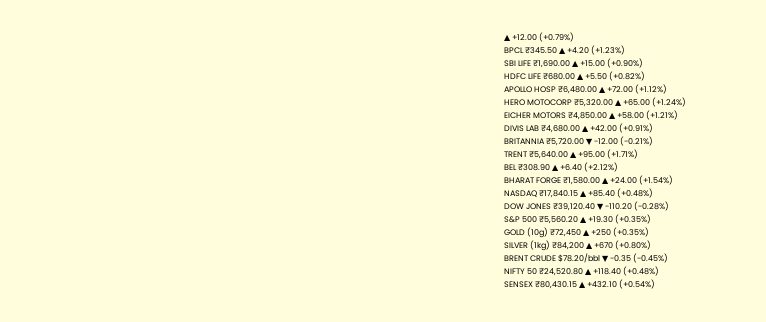▲ +12.00 (+0.79%)
BPCL ₹345.50 ▲ +4.20 (+1.23%)
SBI LIFE ₹1,690.00 ▲ +15.00 (+0.90%)
HDFC LIFE ₹680.00 ▲ +5.50 (+0.82%)
APOLLO HOSP ₹6,480.00 ▲ +72.00 (+1.12%)
HERO MOTOCORP ₹5,320.00 ▲ +65.00 (+1.24%)
EICHER MOTORS ₹4,850.00 ▲ +58.00 (+1.21%)
DIVIS LAB ₹4,680.00 ▲ +42.00 (+0.91%)
BRITANNIA ₹5,720.00 ▼ -12.00 (-0.21%)
TRENT ₹5,640.00 ▲ +95.00 (+1.71%)
BEL ₹308.90 ▲ +6.40 (+2.12%)
BHARAT FORGE ₹1,580.00 ▲ +24.00 (+1.54%)
NASDAQ ₹17,840.15 ▲ +85.40 (+0.48%)
DOW JONES ₹39,120.40 ▼ -110.20 (-0.28%)
S&P 500 ₹5,560.20 ▲ +19.30 (+0.35%)
GOLD (10g) ₹72,450 ▲ +250 (+0.35%)
SILVER (1kg) ₹84,200 ▲ +670 (+0.80%)
BRENT CRUDE $78.20/bbl ▼ -0.35 (-0.45%)
NIFTY 50 ₹24,520.80 ▲ +118.40 (+0.48%)
SENSEX ₹80,430.15 ▲ +432.10 (+0.54%)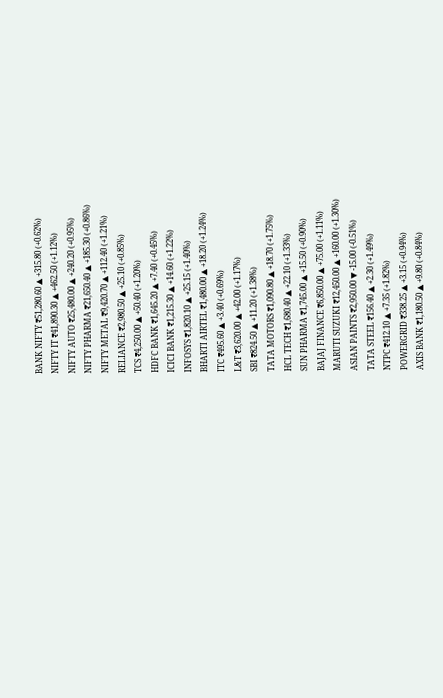BANK NIFTY ₹51,280.60 ▲ +315.80 (+0.62%)
NIFTY IT ₹41,890.30 ▲ +462.50 (+1.12%)
NIFTY AUTO ₹25,480.00 ▲ +240.20 (+0.95%)
NIFTY PHARMA ₹21,650.40 ▲ +185.30 (+0.86%)
NIFTY METAL ₹9,420.70 ▲ +112.40 (+1.21%)
RELIANCE ₹2,980.50 ▲ +25.10 (+0.85%)
TCS ₹4,250.00 ▲ +50.40 (+1.20%)
HDFC BANK ₹1,645.20 ▲ +7.40 (+0.45%)
ICICI BANK ₹1,215.30 ▲ +14.60 (+1.22%)
INFOSYS ₹1,820.10 ▲ +25.15 (+1.40%)
BHARTI AIRTEL ₹1,480.00 ▲ +18.20 (+1.24%)
ITC ₹495.60 ▲ +3.40 (+0.69%)
L&T ₹3,620.00 ▲ +42.00 (+1.17%)
SBI ₹824.50 ▲ +11.20 (+1.38%)
TATA MOTORS ₹1,090.80 ▲ +18.70 (+1.75%)
HCL TECH ₹1,680.40 ▲ +22.10 (+1.33%)
SUN PHARMA ₹1,745.00 ▲ +15.50 (+0.90%)
BAJAJ FINANCE ₹6,850.00 ▲ +75.00 (+1.11%)
MARUTI SUZUKI ₹12,450.00 ▲ +160.00 (+1.30%)
ASIAN PAINTS ₹2,950.00 ▼ -15.00 (-0.51%)
TATA STEEL ₹156.40 ▲ +2.30 (+1.49%)
NTPC ₹412.10 ▲ +7.35 (+1.82%)
POWERGRID ₹338.25 ▲ +3.15 (+0.94%)
AXIS BANK ₹1,180.50 ▲ +9.80 (+0.84%)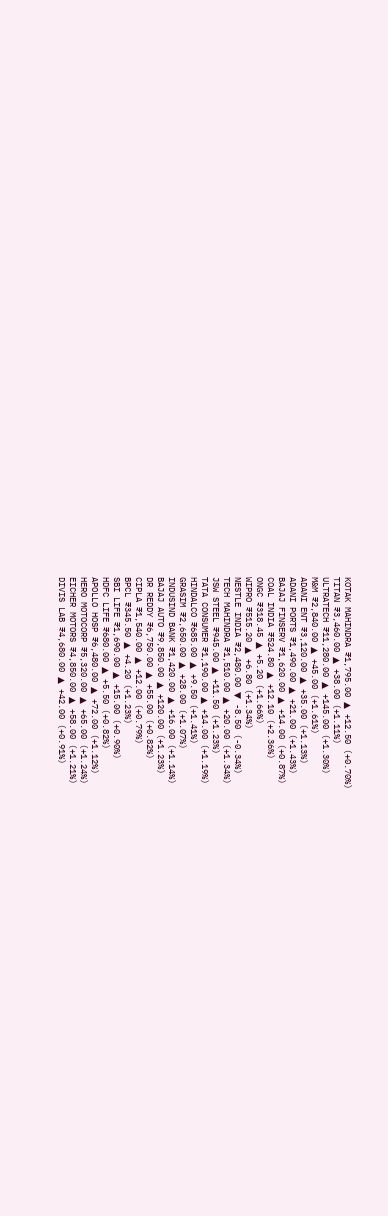KOTAK MAHINDRA ₹1,795.00 ▲ +12.50 (+0.70%)
TITAN ₹3,460.00 ▲ +38.00 (+1.11%)
ULTRATECH ₹11,280.00 ▲ +145.00 (+1.30%)
M&M ₹2,840.00 ▲ +45.00 (+1.61%)
ADANI ENT ₹3,120.00 ▲ +35.00 (+1.13%)
ADANI PORTS ₹1,490.00 ▲ +21.00 (+1.43%)
BAJAJ FINSERV ₹1,620.00 ▲ +14.00 (+0.87%)
COAL INDIA ₹524.80 ▲ +12.10 (+2.36%)
ONGC ₹318.45 ▲ +5.20 (+1.66%)
WIPRO ₹515.20 ▲ +6.80 (+1.34%)
NESTLE INDIA ₹2,480.00 ▼ -8.50 (-0.34%)
TECH MAHINDRA ₹1,510.00 ▲ +20.00 (+1.34%)
JSW STEEL ₹945.00 ▲ +11.50 (+1.23%)
TATA CONSUMER ₹1,190.00 ▲ +14.00 (+1.19%)
HINDALCO ₹685.00 ▲ +9.50 (+1.41%)
GRASIM ₹2,650.00 ▲ +28.00 (+1.07%)
INDUSIND BANK ₹1,420.00 ▲ +16.00 (+1.14%)
BAJAJ AUTO ₹9,850.00 ▲ +120.00 (+1.23%)
DR REDDY ₹6,750.00 ▲ +55.00 (+0.82%)
CIPLA ₹1,540.00 ▲ +12.00 (+0.79%)
BPCL ₹345.50 ▲ +4.20 (+1.23%)
SBI LIFE ₹1,690.00 ▲ +15.00 (+0.90%)
HDFC LIFE ₹680.00 ▲ +5.50 (+0.82%)
APOLLO HOSP ₹6,480.00 ▲ +72.00 (+1.12%)
HERO MOTOCORP ₹5,320.00 ▲ +65.00 (+1.24%)
EICHER MOTORS ₹4,850.00 ▲ +58.00 (+1.21%)
DIVIS LAB ₹4,680.00 ▲ +42.00 (+0.91%)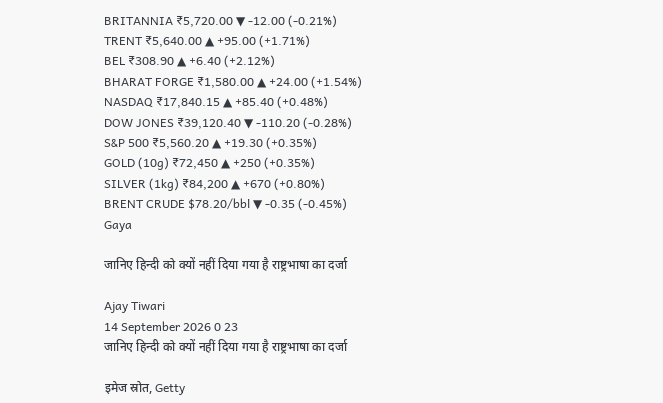BRITANNIA ₹5,720.00 ▼ -12.00 (-0.21%)
TRENT ₹5,640.00 ▲ +95.00 (+1.71%)
BEL ₹308.90 ▲ +6.40 (+2.12%)
BHARAT FORGE ₹1,580.00 ▲ +24.00 (+1.54%)
NASDAQ ₹17,840.15 ▲ +85.40 (+0.48%)
DOW JONES ₹39,120.40 ▼ -110.20 (-0.28%)
S&P 500 ₹5,560.20 ▲ +19.30 (+0.35%)
GOLD (10g) ₹72,450 ▲ +250 (+0.35%)
SILVER (1kg) ₹84,200 ▲ +670 (+0.80%)
BRENT CRUDE $78.20/bbl ▼ -0.35 (-0.45%)
Gaya

जानिए हिन्दी को क्यों नहीं दिया गया है राष्ट्रभाषा का दर्जा

Ajay Tiwari
14 September 2026 0 23
जानिए हिन्दी को क्यों नहीं दिया गया है राष्ट्रभाषा का दर्जा

इमेज स्रोत, Getty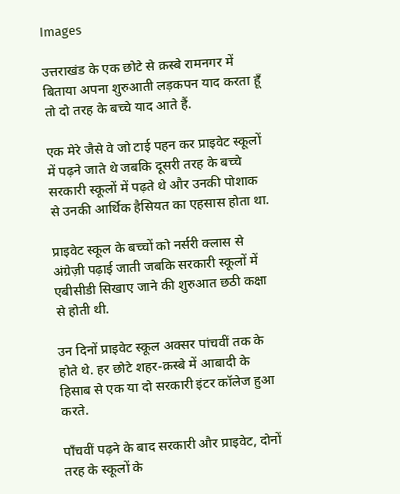Images

उत्तराखंड के एक छोटे से क़स्बे रामनगर में बिताया अपना शुरुआती लड़कपन याद करता हूँ तो दो तरह के बच्चे याद आते हैं.

एक मेरे जैसे वे जो टाई पहन कर प्राइवेट स्कूलों में पढ़ने जाते थे जबकि दूसरी तरह के बच्चे सरकारी स्कूलों में पढ़ते थे और उनकी पोशाक से उनकी आर्थिक हैसियत का एहसास होता था.

प्राइवेट स्कूल के बच्चों को नर्सरी क्लास से अंग्रेज़ी पढ़ाई जाती जबकि सरकारी स्कूलों में एबीसीडी सिखाए जाने की शुरुआत छठी कक्षा से होती थी.

उन दिनों प्राइवेट स्कूल अक्सर पांचवीं तक के होते थे. हर छोटे शहर-क़स्बे में आबादी के हिसाब से एक या दो सरकारी इंटर कॉलेज हुआ करते.

पाँचवीं पढ़ने के बाद सरकारी और प्राइवेट, दोनों तरह के स्कूलों के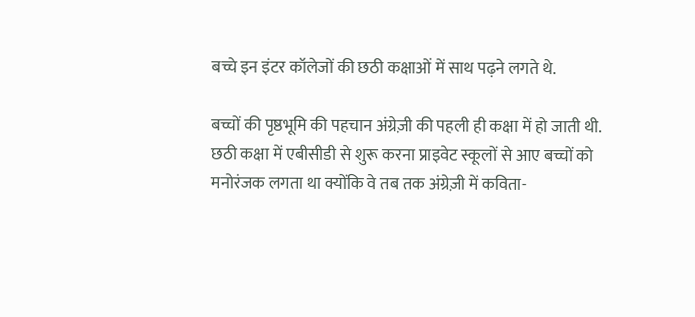बच्चे इन इंटर कॉलेजों की छठी कक्षाओं में साथ पढ़ने लगते थे.

बच्चों की पृष्ठभूमि की पहचान अंग्रेज़ी की पहली ही कक्षा में हो जाती थी. छठी कक्षा में एबीसीडी से शुरू करना प्राइवेट स्कूलों से आए बच्चों को मनोरंजक लगता था क्योंकि वे तब तक अंग्रेज़ी में कविता-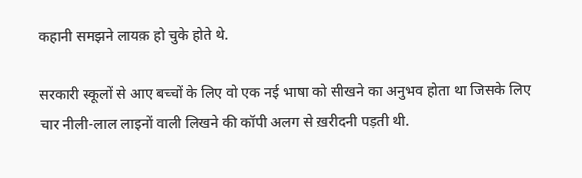कहानी समझने लायक़ हो चुके होते थे.

सरकारी स्कूलों से आए बच्चों के लिए वो एक नई भाषा को सीखने का अनुभव होता था जिसके लिए चार नीली-लाल लाइनों वाली लिखने की कॉपी अलग से ख़रीदनी पड़ती थी.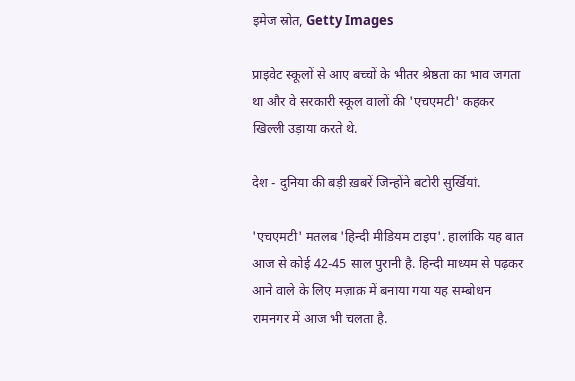इमेज स्रोत, Getty Images

प्राइवेट स्कूलों से आए बच्चों के भीतर श्रेष्ठता का भाव जगता था और वे सरकारी स्कूल वालों की 'एचएमटी' कहकर खिल्ली उड़ाया करते थे.

देश - दुनिया की बड़ी ख़बरें जिन्होंने बटोरी सुर्खियां.

'एचएमटी' मतलब 'हिन्दी मीडियम टाइप'. हालांकि यह बात आज से कोई 42-45 साल पुरानी है. हिन्दी माध्यम से पढ़कर आने वाले के लिए मज़ाक़ में बनाया गया यह सम्बोधन रामनगर में आज भी चलता है.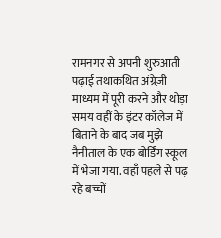रामनगर से अपनी शुरुआती पढ़ाई तथाकथित अंग्रेज़ी माध्यम में पूरी करने और थोड़ा समय वहीं के इंटर कॉलेज में बिताने के बाद जब मुझे नैनीताल के एक बोर्डिंग स्कूल में भेजा गया. वहाँ पहले से पढ़ रहे बच्चों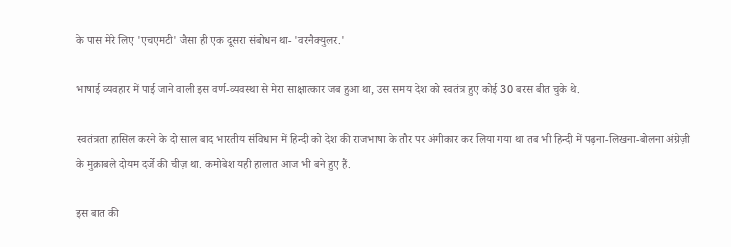के पास मेरे लिए 'एचएमटी' जैसा ही एक दूसरा संबोधन था- 'वरनैक्युलर.'

भाषाई व्यवहार में पाई जाने वाली इस वर्ण-व्यवस्था से मेरा साक्षात्कार जब हुआ था, उस समय देश को स्वतंत्र हुए कोई 30 बरस बीत चुके थे.

स्वतंत्रता हासिल करने के दो साल बाद भारतीय संविधान में हिन्दी को देश की राजभाषा के तौर पर अंगीकार कर लिया गया था तब भी हिन्दी में पढ़ना-लिखना-बोलना अंग्रेज़ी के मुक़ाबले दोयम दर्जे की चीज़ था. कमोबेश यही हालात आज भी बने हुए हैं.

इस बात की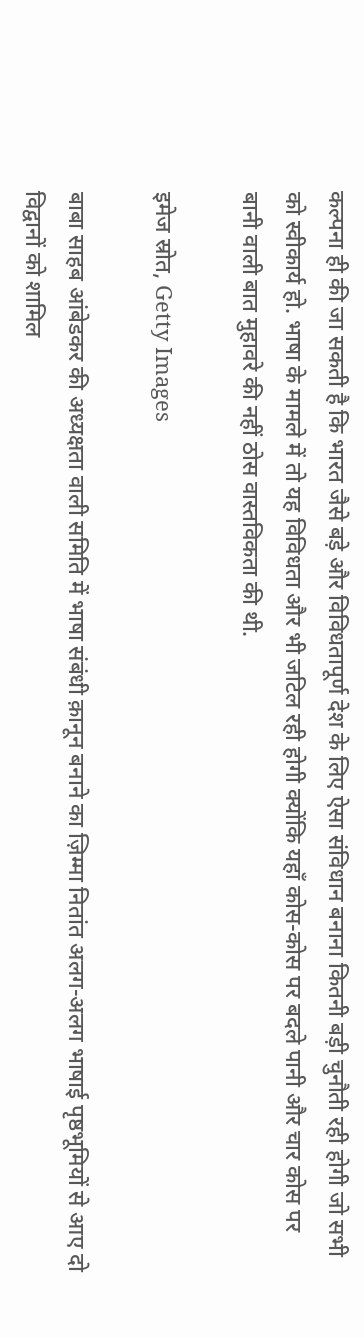कल्पना ही की जा सकती है कि भारत जैसे बड़े और विविधतापूर्ण देश के लिए ऐसा संविधान बनाना कितनी बड़ी चुनौती रही होगी जो सभी को स्वीकार्य हो. भाषा के मामले में तो यह विविधता और भी जटिल रही होगी क्योंकि यहाँ कोस-कोस पर बदले पानी और चार कोस पर बानी वाली बात मुहावरे की नहीं ठोस वास्तविकता की थी.

इमेज स्रोत, Getty Images

बाबा साहब आंबेडकर की अध्यक्षता वाली समिति में भाषा संबंधी क़ानून बनाने का ज़िम्मा नितांत अलग-अलग भाषाई पृष्ठभूमियों से आए दो विद्वानों को शामिल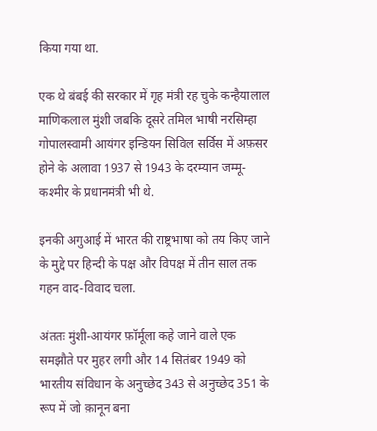किया गया था.

एक थे बंबई की सरकार में गृह मंत्री रह चुके कन्हैयालाल माणिकलाल मुंशी जबकि दूसरे तमिल भाषी नरसिम्हा गोपालस्वामी आयंगर इन्डियन सिविल सर्विस में अफ़सर होने के अलावा 1937 से 1943 के दरम्यान जम्मू-कश्मीर के प्रधानमंत्री भी थे.

इनकी अगुआई में भारत की राष्ट्रभाषा को तय किए जाने के मुद्दे पर हिन्दी के पक्ष और विपक्ष में तीन साल तक गहन वाद-विवाद चला.

अंततः मुंशी-आयंगर फ़ॉर्मूला कहे जाने वाले एक समझौते पर मुहर लगी और 14 सितंबर 1949 को भारतीय संविधान के अनुच्छेद 343 से अनुच्छेद 351 के रूप में जो क़ानून बना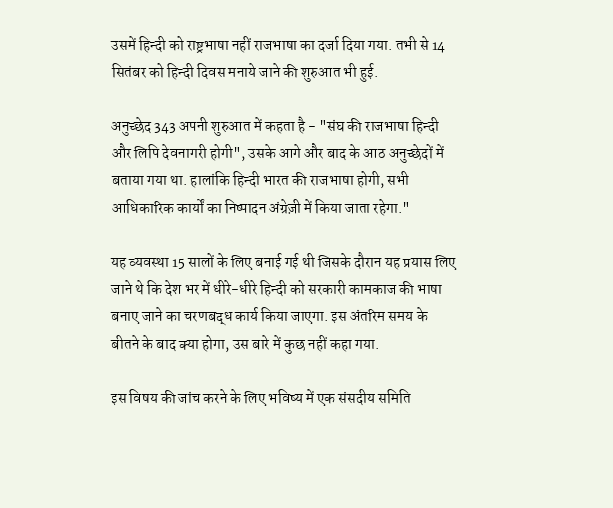उसमें हिन्दी को राष्ट्रभाषा नहीं राजभाषा का दर्जा दिया गया. तभी से 14 सितंबर को हिन्दी दिवस मनाये जाने की शुरुआत भी हुई.

अनुच्छेद 343 अपनी शुरुआत में कहता है - "संघ की राजभाषा हिन्दी और लिपि देवनागरी होगी", उसके आगे और बाद के आठ अनुच्छेदों में बताया गया था. हालांकि हिन्दी भारत की राजभाषा होगी, सभी आधिकारिक कार्यों का निष्पादन अंग्रेज़ी में किया जाता रहेगा."

यह व्यवस्था 15 सालों के लिए बनाई गई थी जिसके दौरान यह प्रयास लिए जाने थे कि देश भर में धीरे-धीरे हिन्दी को सरकारी कामकाज की भाषा बनाए जाने का चरणबद्ध कार्य किया जाएगा. इस अंतरिम समय के बीतने के बाद क्या होगा, उस बारे में कुछ नहीं कहा गया.

इस विषय की जांच करने के लिए भविष्य में एक संसदीय समिति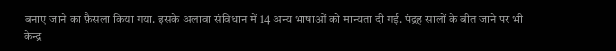बनाए जाने का फ़ैसला किया गया. इसके अलावा संविधान में 14 अन्य भाषाओं को मान्यता दी गई. पंद्रह सालों के बीत जाने पर भी केन्द्र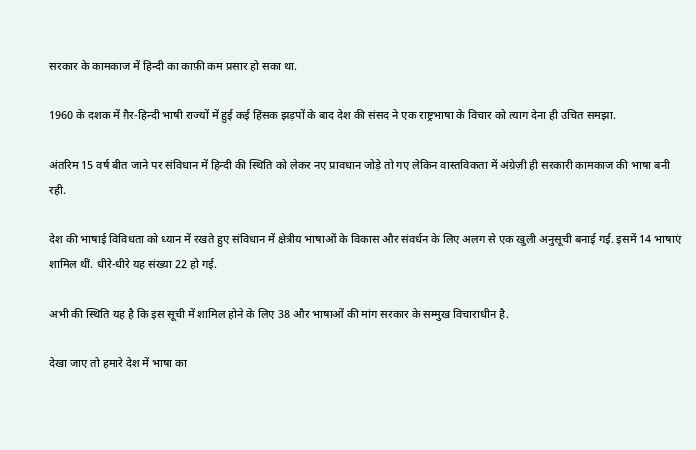सरकार के कामकाज में हिन्दी का काफ़ी कम प्रसार हो सका था.

1960 के दशक में ग़ैर-हिन्दी भाषी राज्यों में हुई कई हिंसक झड़पों के बाद देश की संसद ने एक राष्ट्रभाषा के विचार को त्याग देना ही उचित समझा.

अंतरिम 15 वर्ष बीत जाने पर संविधान में हिन्दी की स्थिति को लेकर नए प्रावधान जोड़े तो गए लेकिन वास्तविकता में अंग्रेज़ी ही सरकारी कामकाज की भाषा बनी रही.

देश की भाषाई विविधता को ध्यान में रखते हुए संविधान में क्षेत्रीय भाषाओं के विकास और संवर्धन के लिए अलग से एक खुली अनुसूची बनाई गई. इसमें 14 भाषाएं शामिल थीं. धीरे-धीरे यह संख्या 22 हो गई.

अभी की स्थिति यह है कि इस सूची में शामिल होने के लिए 38 और भाषाओं की मांग सरकार के सम्मुख विचाराधीन है.

देखा जाए तो हमारे देश में भाषा का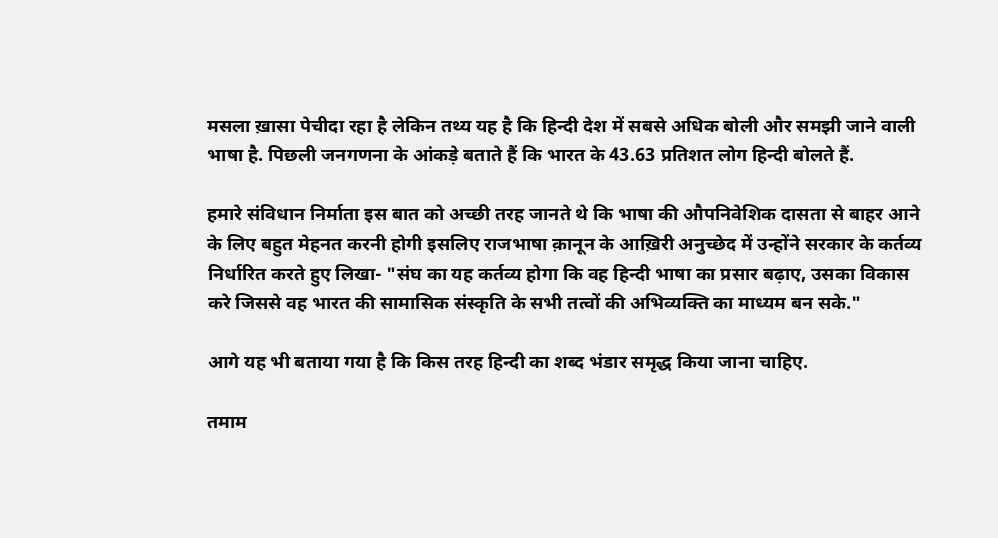मसला ख़ासा पेचीदा रहा है लेकिन तथ्य यह है कि हिन्दी देश में सबसे अधिक बोली और समझी जाने वाली भाषा है. पिछली जनगणना के आंकड़े बताते हैं कि भारत के 43.63 प्रतिशत लोग हिन्दी बोलते हैं.

हमारे संविधान निर्माता इस बात को अच्छी तरह जानते थे कि भाषा की औपनिवेशिक दासता से बाहर आने के लिए बहुत मेहनत करनी होगी इसलिए राजभाषा क़ानून के आख़िरी अनुच्छेद में उन्होंने सरकार के कर्तव्य निर्धारित करते हुए लिखा- "संघ का यह कर्तव्य होगा कि वह हिन्दी भाषा का प्रसार बढ़ाए, उसका विकास करे जिससे वह भारत की सामासिक संस्कृति के सभी तत्वों की अभिव्यक्ति का माध्यम बन सके."

आगे यह भी बताया गया है कि किस तरह हिन्दी का शब्द भंडार समृद्ध किया जाना चाहिए.

तमाम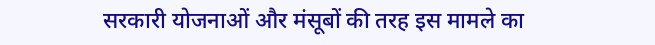सरकारी योजनाओं और मंसूबों की तरह इस मामले का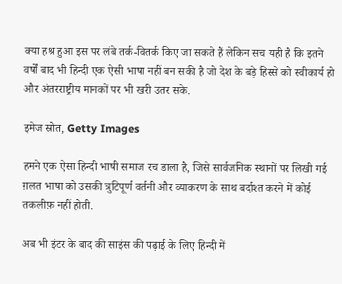क्या हश्र हुआ इस पर लंबे तर्क-वितर्क किए जा सकते हैं लेकिन सच यही है कि इतने वर्षों बाद भी हिन्दी एक ऐसी भाषा नहीं बन सकी है जो देश के बड़े हिस्से को स्वीकार्य हो और अंतरराष्ट्रीय मानकों पर भी खरी उतर सके.

इमेज स्रोत, Getty Images

हमने एक ऐसा हिन्दी भाषी समाज रच डाला है, जिसे सार्वजनिक स्थानों पर लिखी गई ग़लत भाषा को उसकी त्रुटिपूर्ण वर्तनी और व्याकरण के साथ बर्दाश्त करने में कोई तकलीफ़ नहीं होती.

अब भी इंटर के बाद की साइंस की पढ़ाई के लिए हिन्दी में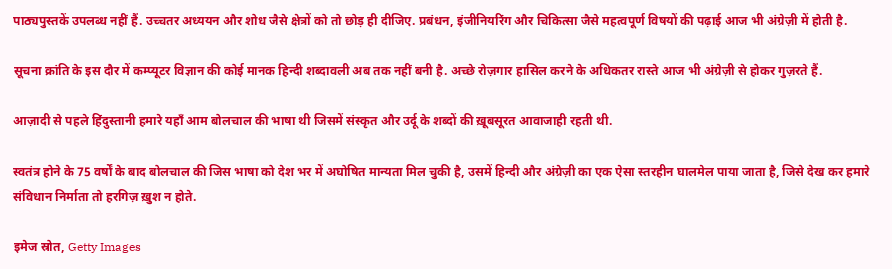पाठ्यपुस्तकें उपलब्ध नहीं हैं. उच्चतर अध्ययन और शोध जैसे क्षेत्रों को तो छोड़ ही दीजिए. प्रबंधन, इंजीनियरिंग और चिकित्सा जैसे महत्वपूर्ण विषयों की पढ़ाई आज भी अंग्रेज़ी में होती है.

सूचना क्रांति के इस दौर में कम्प्यूटर विज्ञान की कोई मानक हिन्दी शब्दावली अब तक नहीं बनी है. अच्छे रोज़गार हासिल करने के अधिकतर रास्ते आज भी अंग्रेज़ी से होकर गुज़रते हैं.

आज़ादी से पहले हिंदुस्तानी हमारे यहाँ आम बोलचाल की भाषा थी जिसमें संस्कृत और उर्दू के शब्दों की ख़ूबसूरत आवाजाही रहती थी.

स्वतंत्र होने के 75 वर्षों के बाद बोलचाल की जिस भाषा को देश भर में अघोषित मान्यता मिल चुकी है, उसमें हिन्दी और अंग्रेज़ी का एक ऐसा स्तरहीन घालमेल पाया जाता है, जिसे देख कर हमारे संविधान निर्माता तो हरगिज़ ख़ुश न होते.

इमेज स्रोत, Getty Images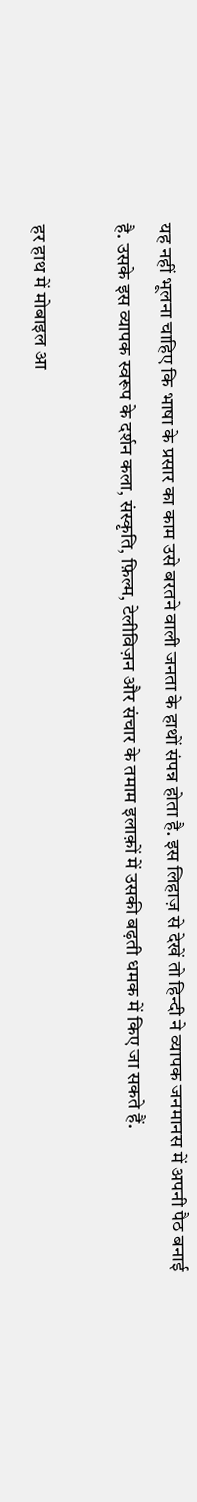यह नहीं भूलना चाहिए कि भाषा के प्रसार का काम उसे बरतने वाली जनता के हाथों संपन्न होता है. इस लिहाज़ से देखें तो हिन्दी ने व्यापक जनमानस में अपनी पैठ बनाई है. उसके इस व्यापक स्वरूप के दर्शन कला, संस्कृति, फ़िल्म, टेलीविज़न और संचार के तमाम इलाक़ों में उसकी बढ़ती धमक में किए जा सकते हैं.

हर हाथ में मोबाइल आ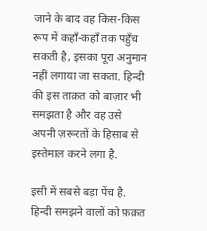जाने के बाद वह किस-किस रूप में कहाँ-कहाँ तक पहुँच सकती है, इसका पूरा अनुमान नहीं लगाया जा सकता. हिन्दी की इस ताक़त को बाज़ार भी समझता है और वह उसे अपनी ज़रूरतों के हिसाब से इस्तेमाल करने लगा है.

इसी में सबसे बड़ा पेंच है. हिन्दी समझने वालों को फ़क़त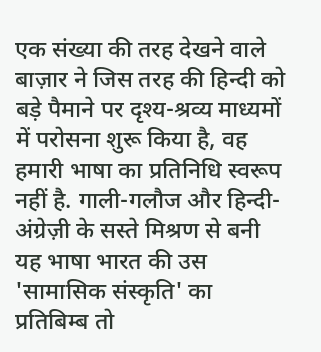एक संख्या की तरह देखने वाले बाज़ार ने जिस तरह की हिन्दी को बड़े पैमाने पर दृश्य-श्रव्य माध्यमों में परोसना शुरू किया है, वह हमारी भाषा का प्रतिनिधि स्वरूप नहीं है. गाली-गलौज और हिन्दी-अंग्रेज़ी के सस्ते मिश्रण से बनी यह भाषा भारत की उस 'सामासिक संस्कृति' का प्रतिबिम्ब तो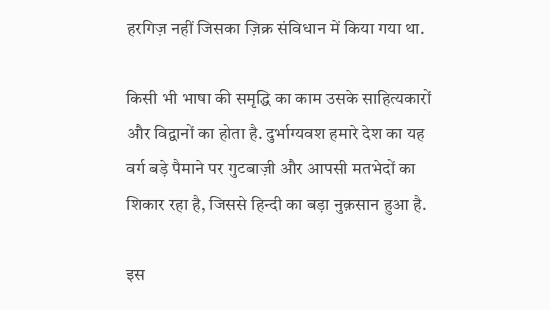हरगिज़ नहीं जिसका ज़िक्र संविधान में किया गया था.

किसी भी भाषा की समृद्धि का काम उसके साहित्यकारों और विद्वानों का होता है. दुर्भाग्यवश हमारे देश का यह वर्ग बड़े पैमाने पर गुटबाज़ी और आपसी मतभेदों का शिकार रहा है, जिससे हिन्दी का बड़ा नुक़सान हुआ है.

इस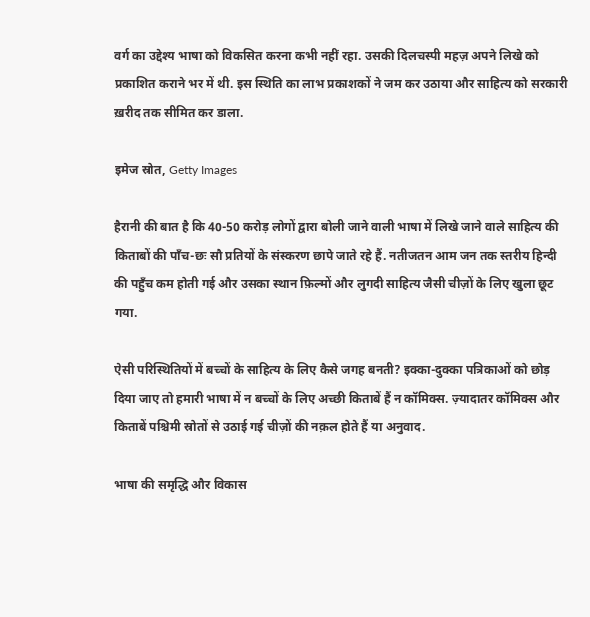वर्ग का उद्देश्य भाषा को विकसित करना कभी नहीं रहा. उसकी दिलचस्पी महज़ अपने लिखे को प्रकाशित कराने भर में थी. इस स्थिति का लाभ प्रकाशकों ने जम कर उठाया और साहित्य को सरकारी ख़रीद तक सीमित कर डाला.

इमेज स्रोत, Getty Images

हैरानी की बात है कि 40-50 करोड़ लोगों द्वारा बोली जाने वाली भाषा में लिखे जाने वाले साहित्य की किताबों की पाँच-छः सौ प्रतियों के संस्करण छापे जाते रहे हैं. नतीजतन आम जन तक स्तरीय हिन्दी की पहुँच कम होती गई और उसका स्थान फ़िल्मों और लुगदी साहित्य जैसी चीज़ों के लिए खुला छूट गया.

ऐसी परिस्थितियों में बच्चों के साहित्य के लिए कैसे जगह बनती? इक्का-दुक्का पत्रिकाओं को छोड़ दिया जाए तो हमारी भाषा में न बच्चों के लिए अच्छी किताबें हैं न कॉमिक्स. ज़्यादातर कॉमिक्स और किताबें पश्चिमी स्रोतों से उठाई गई चीज़ों की नक़ल होते हैं या अनुवाद.

भाषा की समृद्धि और विकास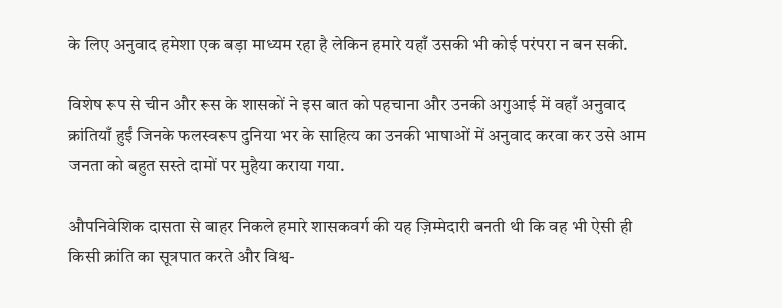के लिए अनुवाद हमेशा एक बड़ा माध्यम रहा है लेकिन हमारे यहाँ उसकी भी कोई परंपरा न बन सकी.

विशेष रूप से चीन और रूस के शासकों ने इस बात को पहचाना और उनकी अगुआई में वहाँ अनुवाद क्रांतियाँ हुईं जिनके फलस्वरूप दुनिया भर के साहित्य का उनकी भाषाओं में अनुवाद करवा कर उसे आम जनता को बहुत सस्ते दामों पर मुहैया कराया गया.

औपनिवेशिक दासता से बाहर निकले हमारे शासकवर्ग की यह ज़िम्मेदारी बनती थी कि वह भी ऐसी ही किसी क्रांति का सूत्रपात करते और विश्व-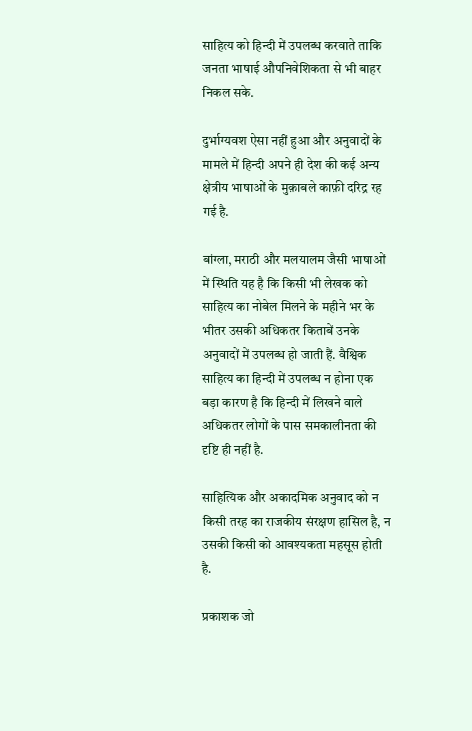साहित्य को हिन्दी में उपलब्ध करवाते ताकि जनता भाषाई औपनिवेशिकता से भी बाहर निकल सके.

दुर्भाग्यवश ऐसा नहीं हुआ और अनुवादों के मामले में हिन्दी अपने ही देश की कई अन्य क्षेत्रीय भाषाओं के मुक़ाबले काफ़ी दरिद्र रह गई है.

बांग्ला, मराठी और मलयालम जैसी भाषाओं में स्थिति यह है कि किसी भी लेखक को साहित्य का नोबेल मिलने के महीने भर के भीतर उसकी अधिकतर किताबें उनके अनुवादों में उपलब्ध हो जाती हैं. वैश्विक साहित्य का हिन्दी में उपलब्ध न होना एक बड़ा कारण है कि हिन्दी में लिखने वाले अधिकतर लोगों के पास समकालीनता की दृष्टि ही नहीं है.

साहित्यिक और अकादमिक अनुवाद को न किसी तरह का राजकीय संरक्षण हासिल है, न उसकी किसी को आवश्यकता महसूस होती है.

प्रकाशक जो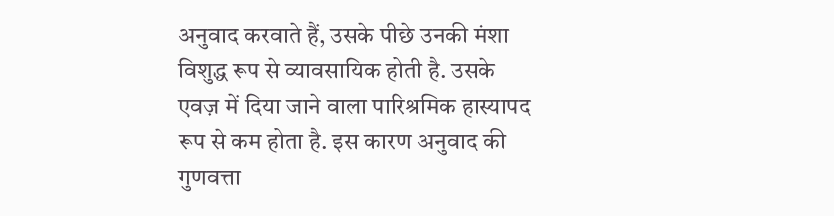अनुवाद करवाते हैं, उसके पीछे उनकी मंशा विशुद्ध रूप से व्यावसायिक होती है. उसके एवज़ में दिया जाने वाला पारिश्रमिक हास्यापद रूप से कम होता है. इस कारण अनुवाद की गुणवत्ता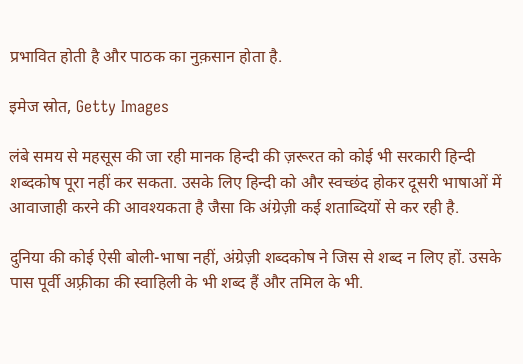प्रभावित होती है और पाठक का नुक़सान होता है.

इमेज स्रोत, Getty Images

लंबे समय से महसूस की जा रही मानक हिन्दी की ज़रूरत को कोई भी सरकारी हिन्दी शब्दकोष पूरा नहीं कर सकता. उसके लिए हिन्दी को और स्वच्छंद होकर दूसरी भाषाओं में आवाजाही करने की आवश्यकता है जैसा कि अंग्रेज़ी कई शताब्दियों से कर रही है.

दुनिया की कोई ऐसी बोली-भाषा नहीं, अंग्रेज़ी शब्दकोष ने जिस से शब्द न लिए हों. उसके पास पूर्वी अफ़्रीका की स्वाहिली के भी शब्द हैं और तमिल के भी.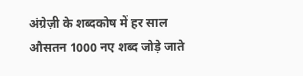अंग्रेज़ी के शब्दकोष में हर साल औसतन 1000 नए शब्द जोड़े जाते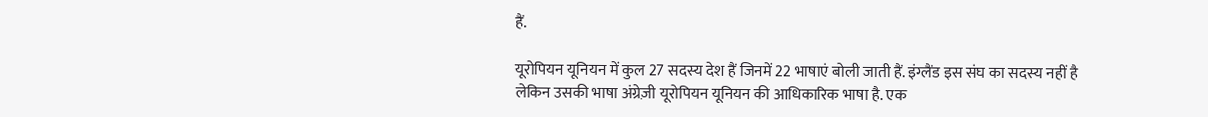हैं.

यूरोपियन यूनियन में कुल 27 सदस्य देश हैं जिनमें 22 भाषाएं बोली जाती हैं. इंग्लैंड इस संघ का सदस्य नहीं है लेकिन उसकी भाषा अंग्रेज़ी यूरोपियन यूनियन की आधिकारिक भाषा है. एक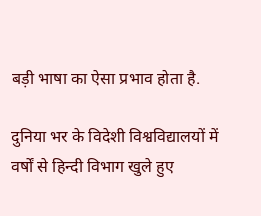बड़ी भाषा का ऐसा प्रभाव होता है.

दुनिया भर के विदेशी विश्वविद्यालयों में वर्षों से हिन्दी विभाग खुले हुए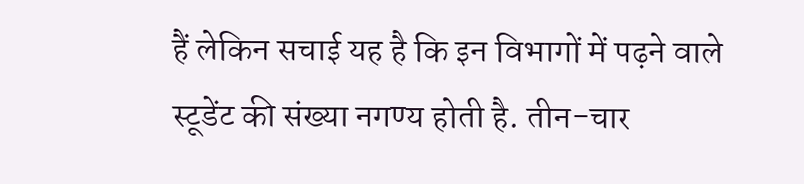हैं लेकिन सचाई यह है कि इन विभागों में पढ़ने वाले स्टूडेंट की संख्या नगण्य होती है. तीन-चार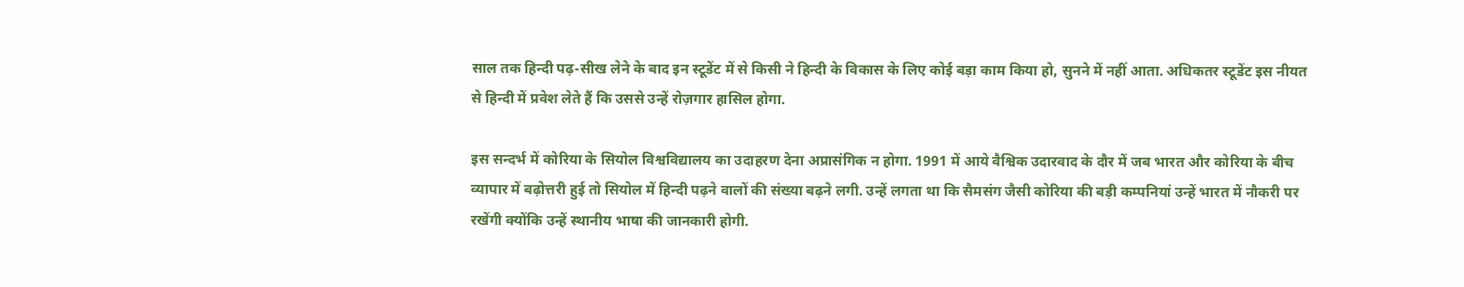साल तक हिन्दी पढ़-सीख लेने के बाद इन स्टूडेंट में से किसी ने हिन्दी के विकास के लिए कोई बड़ा काम किया हो, सुनने में नहीं आता. अधिकतर स्टूडेंट इस नीयत से हिन्दी में प्रवेश लेते हैं कि उससे उन्हें रोज़गार हासिल होगा.

इस सन्दर्भ में कोरिया के सियोल विश्वविद्यालय का उदाहरण देना अप्रासंगिक न होगा. 1991 में आये वैश्विक उदारवाद के दौर में जब भारत और कोरिया के बीच व्यापार में बढ़ोत्तरी हुई तो सियोल में हिन्दी पढ़ने वालों की संख्या बढ़ने लगी. उन्हें लगता था कि सैमसंग जैसी कोरिया की बड़ी कम्पनियां उन्हें भारत में नौकरी पर रखेंगी क्योंकि उन्हें स्थानीय भाषा की जानकारी होगी.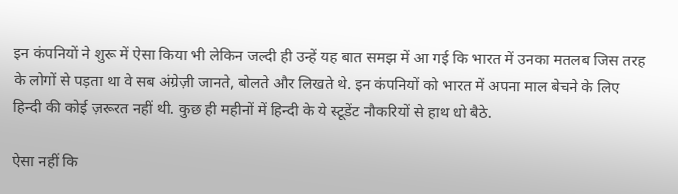इन कंपनियों ने शुरू में ऐसा किया भी लेकिन जल्दी ही उन्हें यह बात समझ में आ गई कि भारत में उनका मतलब जिस तरह के लोगों से पड़ता था वे सब अंग्रेज़ी जानते, बोलते और लिखते थे. इन कंपनियों को भारत में अपना माल बेचने के लिए हिन्दी की कोई ज़रूरत नहीं थी. कुछ ही महीनों में हिन्दी के ये स्टूडेंट नौकरियों से हाथ धो बैठे.

ऐसा नहीं कि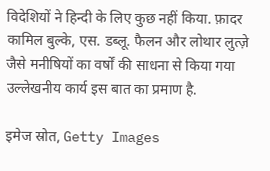विदेशियों ने हिन्दी के लिए कुछ नहीं किया. फ़ादर कामिल बुल्के, एस. डब्लू. फैलन और लोथार लुत्ज़े जैसे मनीषियों का वर्षों की साधना से किया गया उल्लेखनीय कार्य इस बात का प्रमाण है.

इमेज स्रोत, Getty Images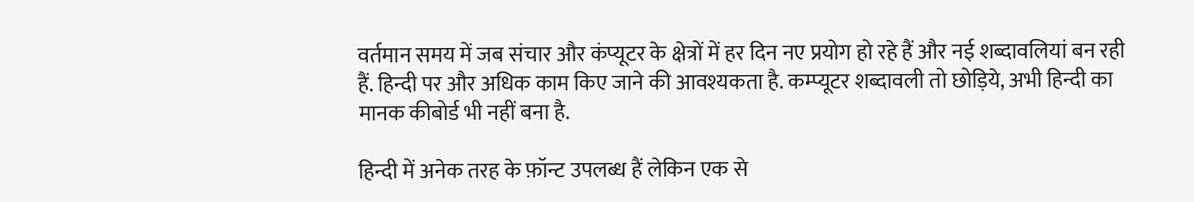वर्तमान समय में जब संचार और कंप्यूटर के क्षेत्रों में हर दिन नए प्रयोग हो रहे हैं और नई शब्दावलियां बन रही हैं. हिन्दी पर और अधिक काम किए जाने की आवश्यकता है. कम्प्यूटर शब्दावली तो छोड़िये, अभी हिन्दी का मानक कीबोर्ड भी नहीं बना है.

हिन्दी में अनेक तरह के फ़ॉन्ट उपलब्ध हैं लेकिन एक से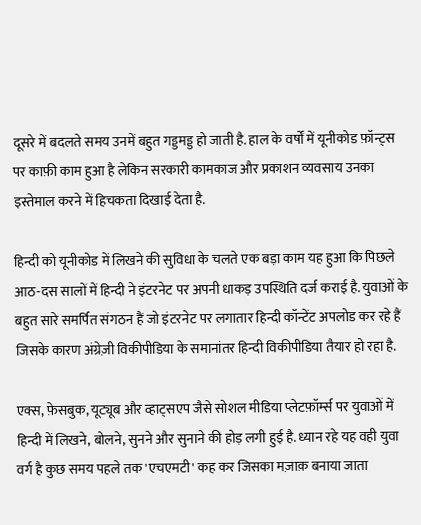दूसरे में बदलते समय उनमें बहुत गड्डमड्ड हो जाती है. हाल के वर्षों में यूनीकोड फ़ॉन्ट्स पर काफ़ी काम हुआ है लेकिन सरकारी कामकाज और प्रकाशन व्यवसाय उनका इस्तेमाल करने में हिचकता दिखाई देता है.

हिन्दी को यूनीकोड में लिखने की सुविधा के चलते एक बड़ा काम यह हुआ कि पिछले आठ-दस सालों में हिन्दी ने इंटरनेट पर अपनी धाकड़ उपस्थिति दर्ज कराई है. युवाओं के बहुत सारे समर्पित संगठन हैं जो इंटरनेट पर लगातार हिन्दी कॉन्टेंट अपलोड कर रहे हैं जिसके कारण अंग्रेज़ी विकीपीडिया के समानांतर हिन्दी विकीपीडिया तैयार हो रहा है.

एक्स, फ़ेसबुक, यूट्यूब और व्हाट्सएप जैसे सोशल मीडिया प्लेटफ़ॉर्म्स पर युवाओं में हिन्दी में लिखने, बोलने, सुनने और सुनाने की होड़ लगी हुई है. ध्यान रहे यह वही युवा वर्ग है कुछ समय पहले तक 'एचएमटी' कह कर जिसका मज़ाक़ बनाया जाता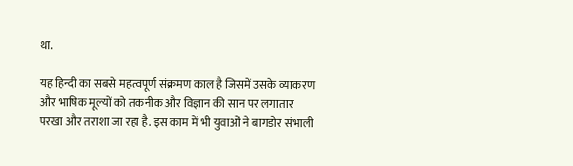था.

यह हिन्दी का सबसे महत्वपूर्ण संक्रमण काल है जिसमें उसके व्याकरण और भाषिक मूल्यों को तकनीक और विज्ञान की सान पर लगातार परखा और तराशा जा रहा है. इस काम में भी युवाओं ने बागडोर संभाली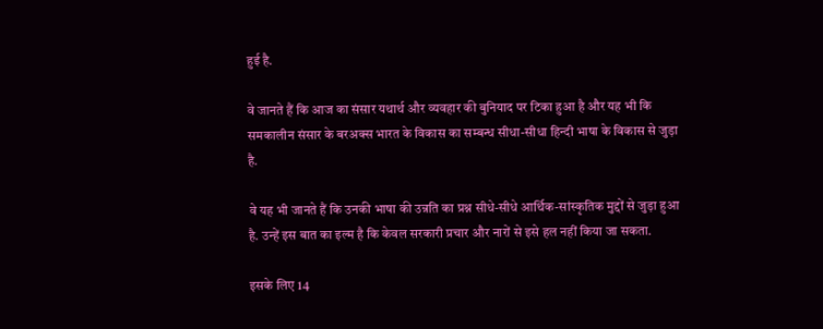हुई है.

वे जानते हैं कि आज का संसार यथार्थ और व्यवहार की बुनियाद पर टिका हुआ है और यह भी कि समकालीन संसार के बरअक्स भारत के विकास का सम्बन्ध सीधा-सीधा हिन्दी भाषा के विकास से जुड़ा है.

वे यह भी जानते हैं कि उनकी भाषा की उन्नति का प्रश्न सीधे-सीधे आर्थिक-सांस्कृतिक मुद्दों से जुड़ा हुआ है. उन्हें इस बात का इल्म है कि केवल सरकारी प्रचार और नारों से इसे हल नहीं किया जा सकता.

इसके लिए 14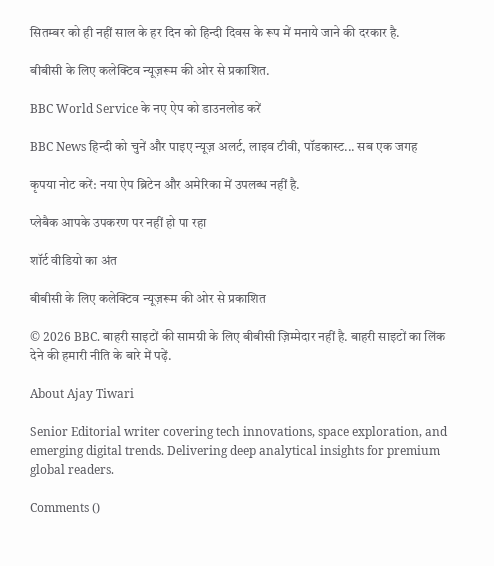सितम्बर को ही नहीं साल के हर दिन को हिन्दी दिवस के रूप में मनाये जाने की दरकार है.

बीबीसी के लिए कलेक्टिव न्यूज़रूम की ओर से प्रकाशित.

BBC World Service के नए ऐप को डाउनलोड करें

BBC News हिन्दी को चुनें और पाइए न्यूज़ अलर्ट, लाइव टीवी, पॉडकास्ट... सब एक जगह

कृपया नोट करें: नया ऐप ब्रिटेन और अमेरिका में उपलब्ध नहीं है.

प्लेबैक आपके उपकरण पर नहीं हो पा रहा

शॉर्ट वीडियो का अंत

बीबीसी के लिए कलेक्टिव न्यूज़रूम की ओर से प्रकाशित

© 2026 BBC. बाहरी साइटों की सामग्री के लिए बीबीसी ज़िम्मेदार नहीं है. बाहरी साइटों का लिंक देने की हमारी नीति के बारे में पढ़ें.

About Ajay Tiwari

Senior Editorial writer covering tech innovations, space exploration, and emerging digital trends. Delivering deep analytical insights for premium global readers.

Comments ()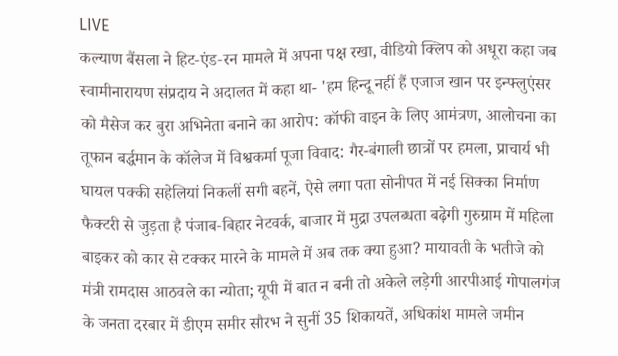LIVE
कल्याण बैंसला ने हिट‑एंड‑रन मामले में अपना पक्ष रखा, वीडियो क्लिप को अधूरा कहा जब स्वामीनारायण संप्रदाय ने अदालत में कहा था- 'हम हिन्दू नहीं हैं एजाज खान पर इन्फ्लुएंसर को मैसेज कर बुरा अभिनेता बनाने का आरोप: कॉफी वाइन के लिए आमंत्रण, आलोचना का तूफान बर्द्धमान के कॉलेज में विश्वकर्मा पूजा विवाद: गैर-बंगाली छात्रों पर हमला, प्राचार्य भी घायल पक्की सहेलियां निकलीं सगी बहनें, ऐसे लगा पता सोनीपत में नई सिक्का निर्माण फैक्टरी से जुड़ता है पंजाब‑बिहार नेटवर्क, बाजार में मुद्रा उपलब्धता बढ़ेगी गुरुग्राम में महिला बाइकर को कार से टक्कर मारने के मामले में अब तक क्या हुआ? मायावती के भतीजे को मंत्री रामदास आठवले का न्योता; यूपी में बात न बनी तो अकेले लड़ेगी आरपीआई गोपालगंज के जनता दरबार में डीएम समीर सौरभ ने सुनीं 35 शिकायतें, अधिकांश मामले जमीन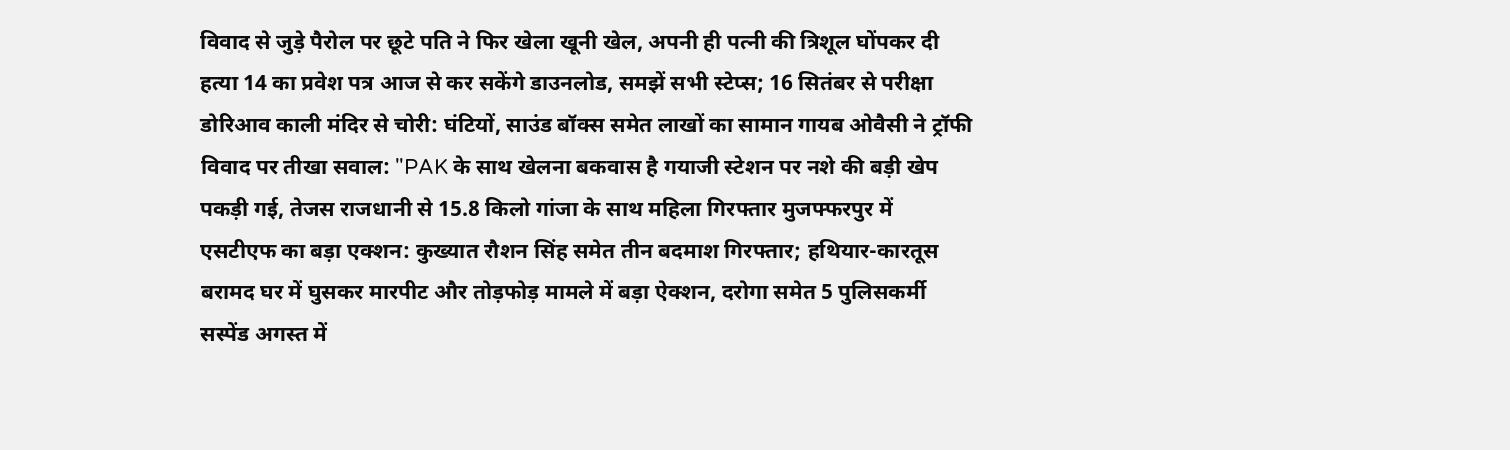विवाद से जुड़े पैरोल पर छूटे पति ने फिर खेला खूनी खेल, अपनी ही पत्नी की त्रिशूल घोंपकर दी हत्या 14 का प्रवेश पत्र आज से कर सकेंगे डाउनलोड, समझें सभी स्टेप्स; 16 सितंबर से परीक्षा डोरिआव काली मंदिर से चोरी: घंटियों, साउंड बॉक्स समेत लाखों का सामान गायब ओवैसी ने ट्रॉफी विवाद पर तीखा सवाल: "PAK के साथ खेलना बकवास है गयाजी स्टेशन पर नशे की बड़ी खेप पकड़ी गई, तेजस राजधानी से 15.8 किलो गांजा के साथ महिला गिरफ्तार मुजफ्फरपुर में एसटीएफ का बड़ा एक्शन: कुख्यात रौशन सिंह समेत तीन बदमाश गिरफ्तार; हथियार-कारतूस बरामद घर में घुसकर मारपीट और तोड़फोड़ मामले में बड़ा ऐक्शन, दरोगा समेत 5 पुलिसकर्मी सस्पेंड अगस्त में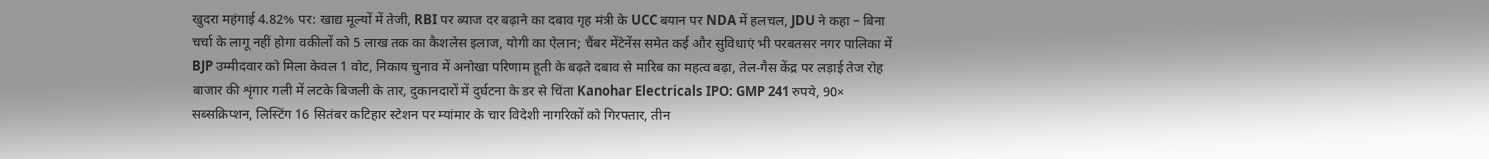खुदरा महंगाई 4.82% पर: खाद्य मूल्यों में तेजी, RBI पर ब्याज दर बढ़ाने का दबाव गृह मंत्री के UCC बयान पर NDA में हलचल, JDU ने कहा – बिना चर्चा के लागू नहीं होगा वकीलों को 5 लाख तक का कैशलेस इलाज, योगी का ऐलान; चैंबर मेंटेनेंस समेत कई और सुविधाएं भी परबतसर नगर पालिका में BJP उम्मीदवार को मिला केवल 1 वोट, निकाय चुनाव में अनोखा परिणाम हूती के बढ़ते दबाव से मारिब का महत्व बढ़ा, तेल‑गैस केंद्र पर लड़ाई तेज रोह बाजार की शृंगार गली में लटके बिजली के तार, दुकानदारों में दुर्घटना के डर से चिंता Kanohar Electricals IPO: GMP 241 रुपये, 90× सब्सक्रिप्शन, लिस्टिंग 16 सितंबर कटिहार स्टेशन पर म्यांमार के चार विदेशी नागरिकों को गिरफ्तार, तीन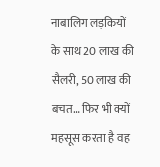नाबालिग लड़कियों के साथ 20 लाख की सैलरी, 50 लाख की बचत… फिर भी क्यों महसूस करता है वह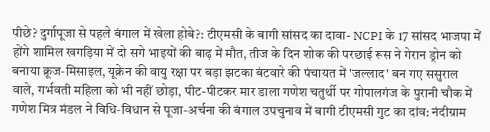पीछे? दुर्गापूजा से पहले बंगाल में खेला होबे?: टीएमसी के बागी सांसद का दावा- NCPI के 17 सांसद भाजपा में होंगे शामिल खगड़िया में दो सगे भाइयों की बाढ़ में मौत, तीज के दिन शोक की परछाई रूस ने गेरान ड्रोन को बनाया क्रूज‑मिसाइल, यूक्रेन की वायु रक्षा पर बड़ा झटका बंटवारे की पंचायत में 'जल्लाद' बन गए ससुराल वाले, गर्भवती महिला को भी नहीं छोड़ा, पीट-पीटकर मार डाला गणेश चतुर्थी पर गोपालगंज के पुरानी चौक में गणेश मित्र मंडल ने विधि‑विधान से पूजा‑अर्चना की बंगाल उपचुनाव में बागी टीएमसी गुट का दांव: नंदीग्राम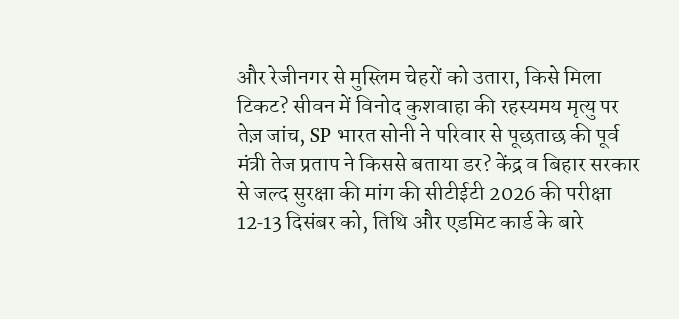और रेजीनगर से मुस्लिम चेहरों को उतारा, किसे मिला टिकट? सीवन में विनोद कुशवाहा की रहस्यमय मृत्यु पर तेज़ जांच, SP भारत सोनी ने परिवार से पूछताछ की पूर्व मंत्री तेज प्रताप ने किससे बताया डर? केंद्र व बिहार सरकार से जल्द सुरक्षा की मांग की सीटीईटी 2026 की परीक्षा 12‑13 दिसंबर को, तिथि और एडमिट कार्ड के बारे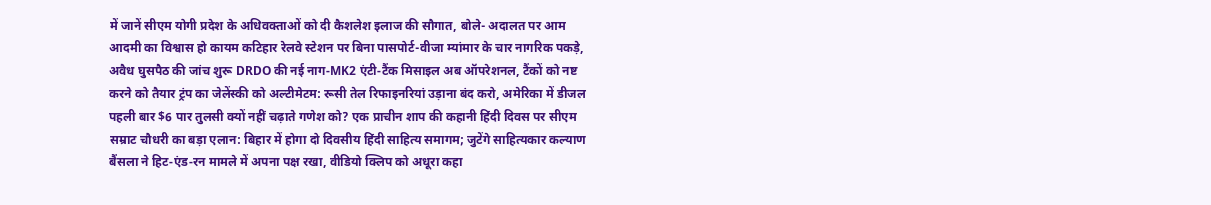में जानें सीएम योगी प्रदेश के अधिवक्ताओं को दी कैशलेश इलाज की सौगात, बोले- अदालत पर आम आदमी का विश्वास हो कायम कटिहार रेलवे स्टेशन पर बिना पासपोर्ट-वीजा म्यांमार के चार नागरिक पकड़े, अवैध घुसपैठ की जांच शुरू DRDO की नई नाग‑MK2 एंटी‑टैंक मिसाइल अब ऑपरेशनल, टैंकों को नष्ट करने को तैयार ट्रंप का जेलेंस्की को अल्टीमेटम: रूसी तेल रिफाइनरियां उड़ाना बंद करो, अमेरिका में डीजल पहली बार $6 पार तुलसी क्यों नहीं चढ़ाते गणेश को? एक प्राचीन शाप की कहानी हिंदी दिवस पर सीएम सम्राट चौधरी का बड़ा एलान: बिहार में होगा दो दिवसीय हिंदी साहित्य समागम; जुटेंगे साहित्यकार कल्याण बैंसला ने हिट‑एंड‑रन मामले में अपना पक्ष रखा, वीडियो क्लिप को अधूरा कहा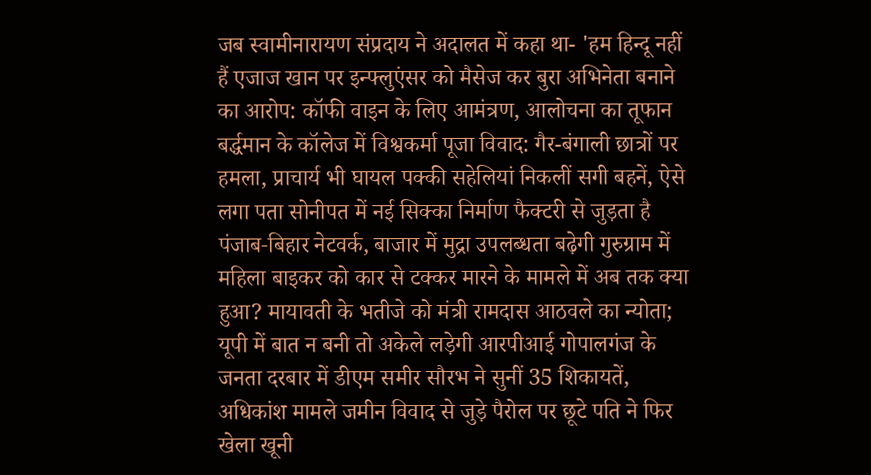जब स्वामीनारायण संप्रदाय ने अदालत में कहा था- 'हम हिन्दू नहीं हैं एजाज खान पर इन्फ्लुएंसर को मैसेज कर बुरा अभिनेता बनाने का आरोप: कॉफी वाइन के लिए आमंत्रण, आलोचना का तूफान बर्द्धमान के कॉलेज में विश्वकर्मा पूजा विवाद: गैर-बंगाली छात्रों पर हमला, प्राचार्य भी घायल पक्की सहेलियां निकलीं सगी बहनें, ऐसे लगा पता सोनीपत में नई सिक्का निर्माण फैक्टरी से जुड़ता है पंजाब‑बिहार नेटवर्क, बाजार में मुद्रा उपलब्धता बढ़ेगी गुरुग्राम में महिला बाइकर को कार से टक्कर मारने के मामले में अब तक क्या हुआ? मायावती के भतीजे को मंत्री रामदास आठवले का न्योता; यूपी में बात न बनी तो अकेले लड़ेगी आरपीआई गोपालगंज के जनता दरबार में डीएम समीर सौरभ ने सुनीं 35 शिकायतें, अधिकांश मामले जमीन विवाद से जुड़े पैरोल पर छूटे पति ने फिर खेला खूनी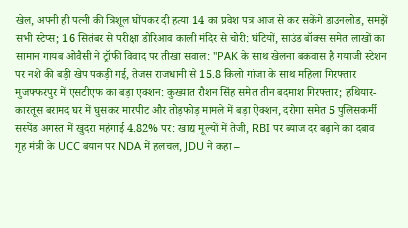खेल, अपनी ही पत्नी की त्रिशूल घोंपकर दी हत्या 14 का प्रवेश पत्र आज से कर सकेंगे डाउनलोड, समझें सभी स्टेप्स; 16 सितंबर से परीक्षा डोरिआव काली मंदिर से चोरी: घंटियों, साउंड बॉक्स समेत लाखों का सामान गायब ओवैसी ने ट्रॉफी विवाद पर तीखा सवाल: "PAK के साथ खेलना बकवास है गयाजी स्टेशन पर नशे की बड़ी खेप पकड़ी गई, तेजस राजधानी से 15.8 किलो गांजा के साथ महिला गिरफ्तार मुजफ्फरपुर में एसटीएफ का बड़ा एक्शन: कुख्यात रौशन सिंह समेत तीन बदमाश गिरफ्तार; हथियार-कारतूस बरामद घर में घुसकर मारपीट और तोड़फोड़ मामले में बड़ा ऐक्शन, दरोगा समेत 5 पुलिसकर्मी सस्पेंड अगस्त में खुदरा महंगाई 4.82% पर: खाद्य मूल्यों में तेजी, RBI पर ब्याज दर बढ़ाने का दबाव गृह मंत्री के UCC बयान पर NDA में हलचल, JDU ने कहा –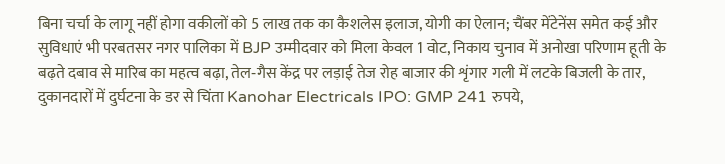बिना चर्चा के लागू नहीं होगा वकीलों को 5 लाख तक का कैशलेस इलाज, योगी का ऐलान; चैंबर मेंटेनेंस समेत कई और सुविधाएं भी परबतसर नगर पालिका में BJP उम्मीदवार को मिला केवल 1 वोट, निकाय चुनाव में अनोखा परिणाम हूती के बढ़ते दबाव से मारिब का महत्व बढ़ा, तेल‑गैस केंद्र पर लड़ाई तेज रोह बाजार की शृंगार गली में लटके बिजली के तार, दुकानदारों में दुर्घटना के डर से चिंता Kanohar Electricals IPO: GMP 241 रुपये,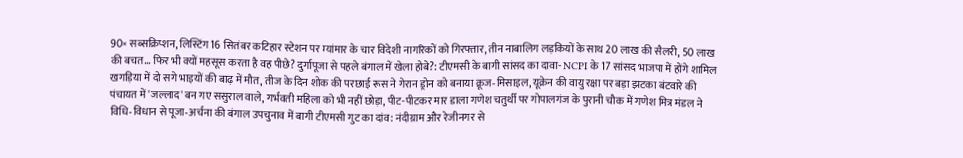90× सब्सक्रिप्शन, लिस्टिंग 16 सितंबर कटिहार स्टेशन पर म्यांमार के चार विदेशी नागरिकों को गिरफ्तार, तीन नाबालिग लड़कियों के साथ 20 लाख की सैलरी, 50 लाख की बचत… फिर भी क्यों महसूस करता है वह पीछे? दुर्गापूजा से पहले बंगाल में खेला होबे?: टीएमसी के बागी सांसद का दावा- NCPI के 17 सांसद भाजपा में होंगे शामिल खगड़िया में दो सगे भाइयों की बाढ़ में मौत, तीज के दिन शोक की परछाई रूस ने गेरान ड्रोन को बनाया क्रूज‑मिसाइल, यूक्रेन की वायु रक्षा पर बड़ा झटका बंटवारे की पंचायत में 'जल्लाद' बन गए ससुराल वाले, गर्भवती महिला को भी नहीं छोड़ा, पीट-पीटकर मार डाला गणेश चतुर्थी पर गोपालगंज के पुरानी चौक में गणेश मित्र मंडल ने विधि‑विधान से पूजा‑अर्चना की बंगाल उपचुनाव में बागी टीएमसी गुट का दांव: नंदीग्राम और रेजीनगर से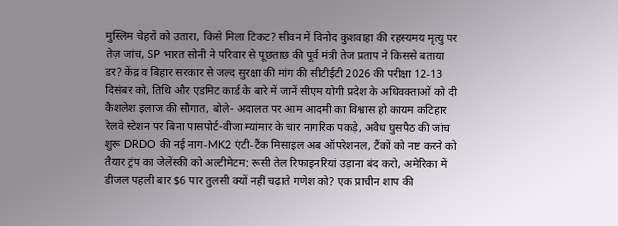मुस्लिम चेहरों को उतारा, किसे मिला टिकट? सीवन में विनोद कुशवाहा की रहस्यमय मृत्यु पर तेज़ जांच, SP भारत सोनी ने परिवार से पूछताछ की पूर्व मंत्री तेज प्रताप ने किससे बताया डर? केंद्र व बिहार सरकार से जल्द सुरक्षा की मांग की सीटीईटी 2026 की परीक्षा 12‑13 दिसंबर को, तिथि और एडमिट कार्ड के बारे में जानें सीएम योगी प्रदेश के अधिवक्ताओं को दी कैशलेश इलाज की सौगात, बोले- अदालत पर आम आदमी का विश्वास हो कायम कटिहार रेलवे स्टेशन पर बिना पासपोर्ट-वीजा म्यांमार के चार नागरिक पकड़े, अवैध घुसपैठ की जांच शुरू DRDO की नई नाग‑MK2 एंटी‑टैंक मिसाइल अब ऑपरेशनल, टैंकों को नष्ट करने को तैयार ट्रंप का जेलेंस्की को अल्टीमेटम: रूसी तेल रिफाइनरियां उड़ाना बंद करो, अमेरिका में डीजल पहली बार $6 पार तुलसी क्यों नहीं चढ़ाते गणेश को? एक प्राचीन शाप की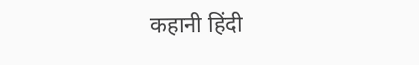कहानी हिंदी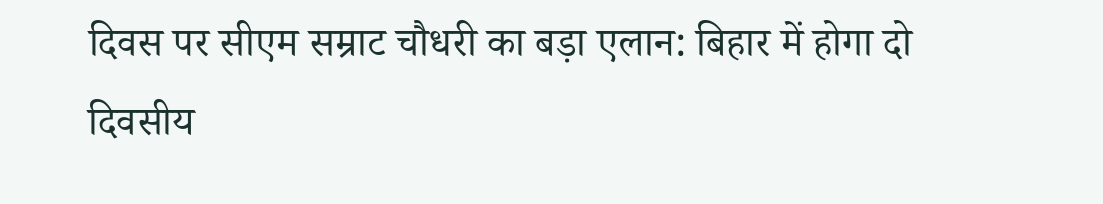दिवस पर सीएम सम्राट चौधरी का बड़ा एलान: बिहार में होगा दो दिवसीय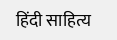हिंदी साहित्य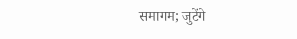समागम; जुटेंगे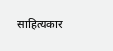साहित्यकार